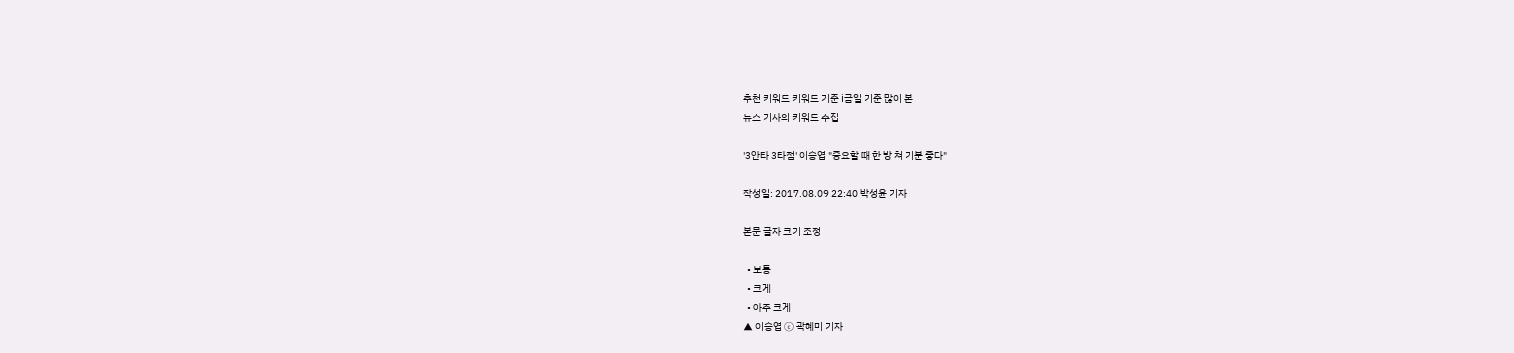추천 키워드 키워드 기준 i금일 기준 많이 본
뉴스 기사의 키워드 수집

'3안타 3타점' 이승엽 "중요할 때 한 방 쳐 기분 좋다"

작성일: 2017.08.09 22:40 박성윤 기자

본문 글자 크기 조정

  • 보통
  • 크게
  • 아주 크게
▲ 이승엽 ⓒ 곽혜미 기자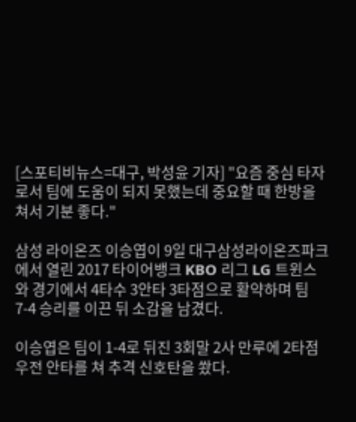[스포티비뉴스=대구, 박성윤 기자] "요즘 중심 타자로서 팀에 도움이 되지 못했는데 중요할 때 한방을 쳐서 기분 좋다."

삼성 라이온즈 이승엽이 9일 대구삼성라이온즈파크에서 열린 2017 타이어뱅크 KBO 리그 LG 트윈스와 경기에서 4타수 3안타 3타점으로 활약하며 팀 7-4 승리를 이끈 뒤 소감을 남겼다.

이승엽은 팀이 1-4로 뒤진 3회말 2사 만루에 2타점 우전 안타를 쳐 추격 신호탄을 쐈다.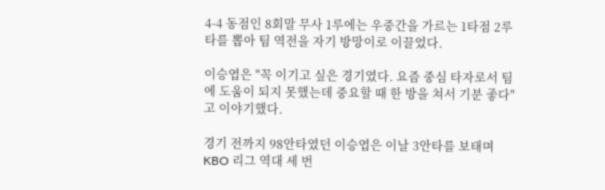4-4 동점인 8회말 무사 1루에는 우중간을 가르는 1타점 2루타를 뽑아 팀 역전을 자기 방망이로 이끌었다.

이승엽은 "꼭 이기고 싶은 경기였다. 요즘 중심 타자로서 팀에 도움이 되지 못했는데 중요할 때 한 방을 쳐서 기분 좋다"고 이야기했다.

경기 전까지 98안타였던 이승엽은 이날 3안타를 보태며 KBO 리그 역대 세 번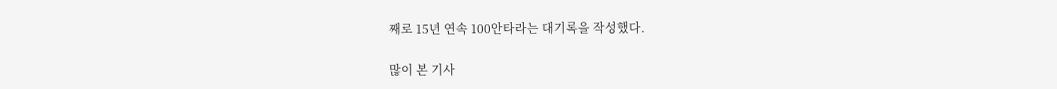째로 15년 연속 100안타라는 대기록을 작성했다.

많이 본 기사